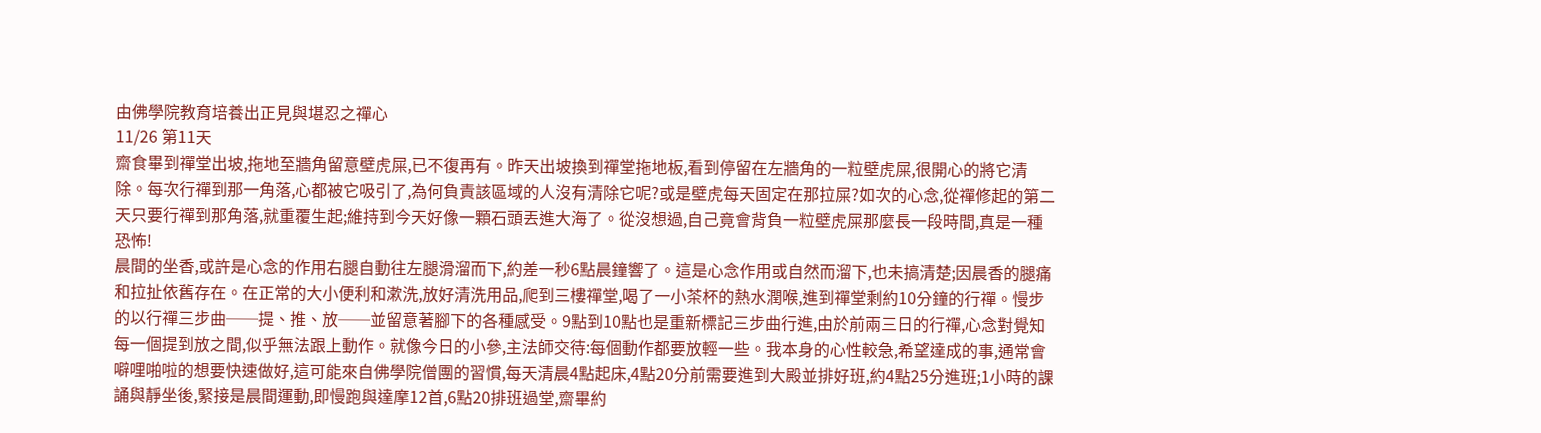由佛學院教育培養出正見與堪忍之禪心
11/26 第11天
齋食畢到禪堂出坡,拖地至牆角留意壁虎屎,已不復再有。昨天出坡換到禪堂拖地板,看到停留在左牆角的一粒壁虎屎,很開心的將它清除。每次行禪到那一角落,心都被它吸引了,為何負責該區域的人沒有清除它呢?或是壁虎每天固定在那拉屎?如次的心念,從禪修起的第二天只要行禪到那角落,就重覆生起;維持到今天好像一顆石頭丟進大海了。從沒想過,自己竟會背負一粒壁虎屎那麼長一段時間,真是一種恐怖!
晨間的坐香,或許是心念的作用右腿自動往左腿滑溜而下,約差一秒6點晨鐘響了。這是心念作用或自然而溜下,也未搞清楚;因晨香的腿痛和拉扯依舊存在。在正常的大小便利和漱洗,放好清洗用品,爬到三樓禪堂,喝了一小茶杯的熱水潤喉,進到禪堂剩約10分鐘的行禪。慢步的以行禪三步曲──提、推、放──並留意著腳下的各種感受。9點到10點也是重新標記三步曲行進,由於前兩三日的行禪,心念對覺知每一個提到放之間,似乎無法跟上動作。就像今日的小參,主法師交待:每個動作都要放輕一些。我本身的心性較急,希望達成的事,通常會噼哩啪啦的想要快速做好,這可能來自佛學院僧團的習慣,每天清晨4點起床,4點20分前需要進到大殿並排好班,約4點25分進班;1小時的課誦與靜坐後,緊接是晨間運動,即慢跑與達摩12首,6點20排班過堂,齋畢約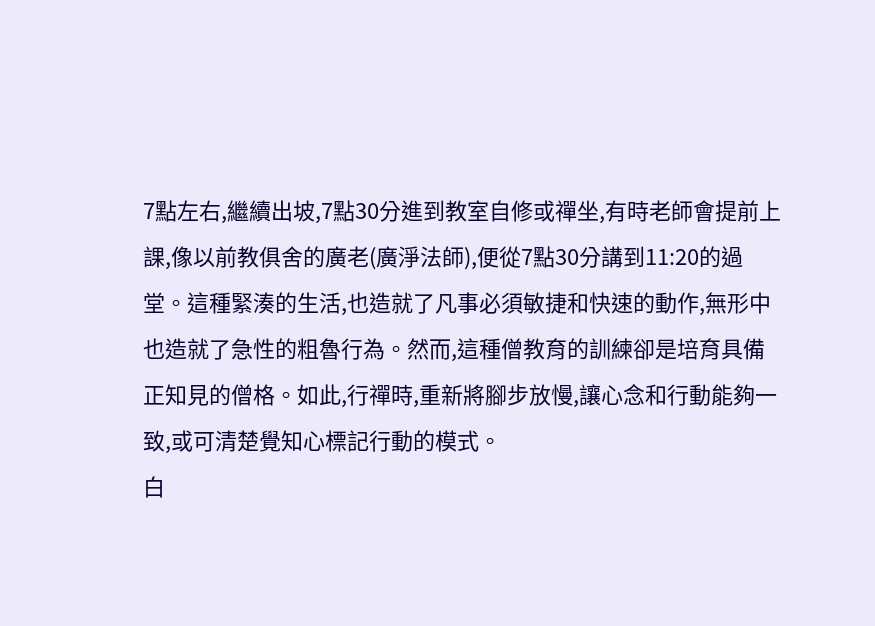7點左右,繼續出坡,7點30分進到教室自修或禪坐,有時老師會提前上課,像以前教俱舍的廣老(廣淨法師),便從7點30分講到11:20的過堂。這種緊湊的生活,也造就了凡事必須敏捷和快速的動作,無形中也造就了急性的粗魯行為。然而,這種僧教育的訓練卻是培育具備正知見的僧格。如此,行禪時,重新將腳步放慢,讓心念和行動能夠一致,或可清楚覺知心標記行動的模式。
白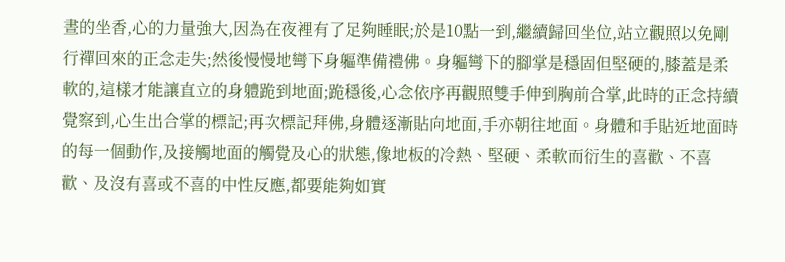晝的坐香,心的力量強大,因為在夜裡有了足夠睡眠;於是10點一到,繼續歸回坐位,站立觀照以免剛行禪回來的正念走失;然後慢慢地彎下身軀準備禮佛。身軀彎下的腳掌是穩固但堅硬的,膝蓋是柔軟的,這樣才能讓直立的身軆跪到地面;跪穩後,心念依序再觀照雙手伸到胸前合掌,此時的正念持續覺察到,心生出合掌的標記;再次標記拜佛,身體逐漸貼向地面,手亦朝往地面。身體和手貼近地面時的每一個動作,及接觸地面的觸覺及心的狀態,像地板的冷熱、堅硬、柔軟而衍生的喜歡、不喜歡、及沒有喜或不喜的中性反應,都要能夠如實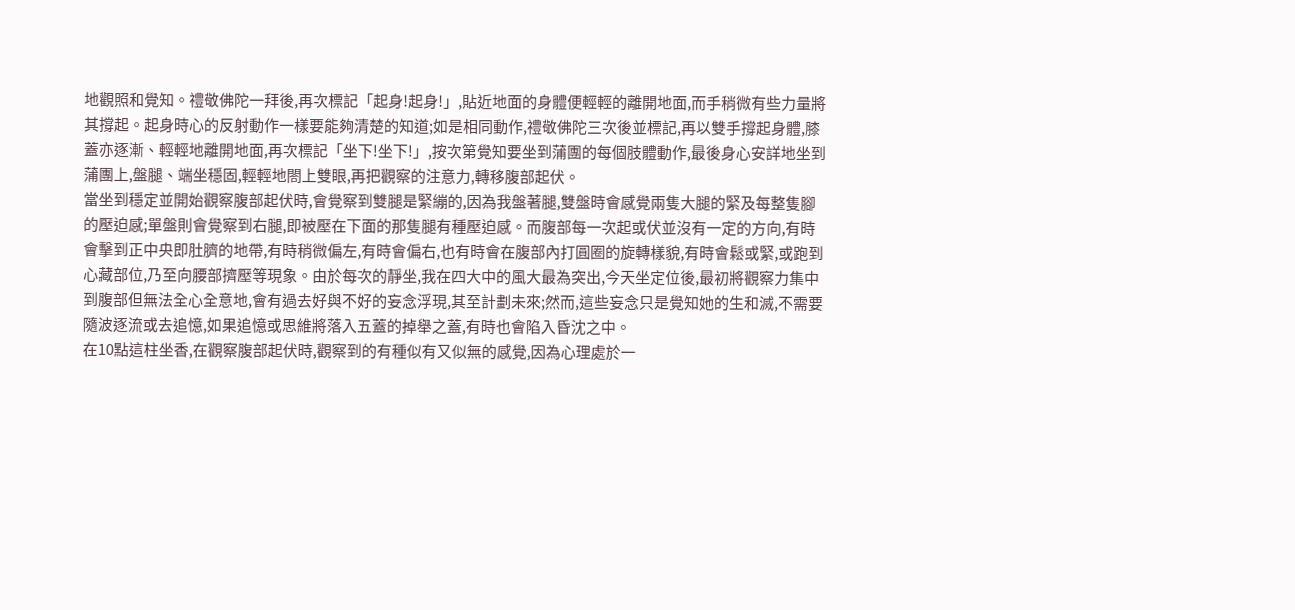地觀照和覺知。禮敬佛陀一拜後,再次標記「起身!起身!」,貼近地面的身體便輕輕的離開地面,而手稍微有些力量將其撐起。起身時心的反射動作一樣要能夠清楚的知道;如是相同動作,禮敬佛陀三次後並標記,再以雙手撐起身體,膝蓋亦逐漸、輕輕地離開地面,再次標記「坐下!坐下!」,按次第覺知要坐到蒲團的每個肢體動作,最後身心安詳地坐到蒲團上,盤腿、端坐穩固,輕輕地閤上雙眼,再把觀察的注意力,轉移腹部起伏。
當坐到穩定並開始觀察腹部起伏時,會覺察到雙腿是緊繃的,因為我盤著腿,雙盤時會感覺兩隻大腿的緊及每整隻腳的壓迫感;單盤則會覺察到右腿,即被壓在下面的那隻腿有種壓迫感。而腹部每一次起或伏並沒有一定的方向,有時會擊到正中央即肚臍的地帶,有時稍微偏左,有時會偏右,也有時會在腹部內打圓圈的旋轉樣貌,有時會鬆或緊,或跑到心藏部位,乃至向腰部擠壓等現象。由於每次的靜坐,我在四大中的風大最為突出,今天坐定位後,最初將觀察力集中到腹部但無法全心全意地,會有過去好與不好的妄念浮現,其至計劃未來;然而,這些妄念只是覺知她的生和滅,不需要隨波逐流或去追憶,如果追憶或思維將落入五蓋的掉舉之蓋,有時也會陷入昏沈之中。
在10點這柱坐香,在觀察腹部起伏時,觀察到的有種似有又似無的感覺,因為心理處於一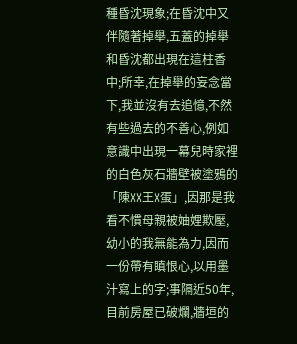種昏沈現象;在昏沈中又伴隨著掉舉,五蓋的掉舉和昏沈都出現在這柱香中;所幸,在掉舉的妄念當下,我並沒有去追憶,不然有些過去的不善心,例如意識中出現一幕兒時家裡的白色灰石牆壁被塗鴉的「陳XX王X蛋」,因那是我看不慣母親被妯娌欺壓,幼小的我無能為力,因而一份帶有瞋恨心,以用墨汁寫上的字;事隔近50年,目前房屋已破爛,牆垣的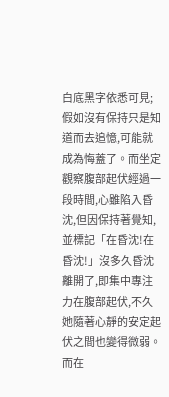白底黑字依悉可見;假如沒有保持只是知道而去追憶,可能就成為悔蓋了。而坐定觀察腹部起伏經過一段時間,心雖陷入昏沈,但因保持著覺知,並標記「在昏沈!在昏沈!」沒多久昏沈離開了,即集中專注力在腹部起伏,不久她隨著心靜的安定起伏之間也變得微弱。而在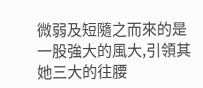微弱及短隨之而來的是一股強大的風大,引領其她三大的往腰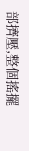部擠壓,整個搖擺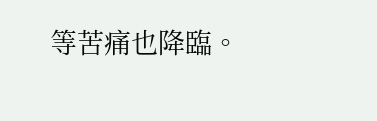等苦痛也降臨。